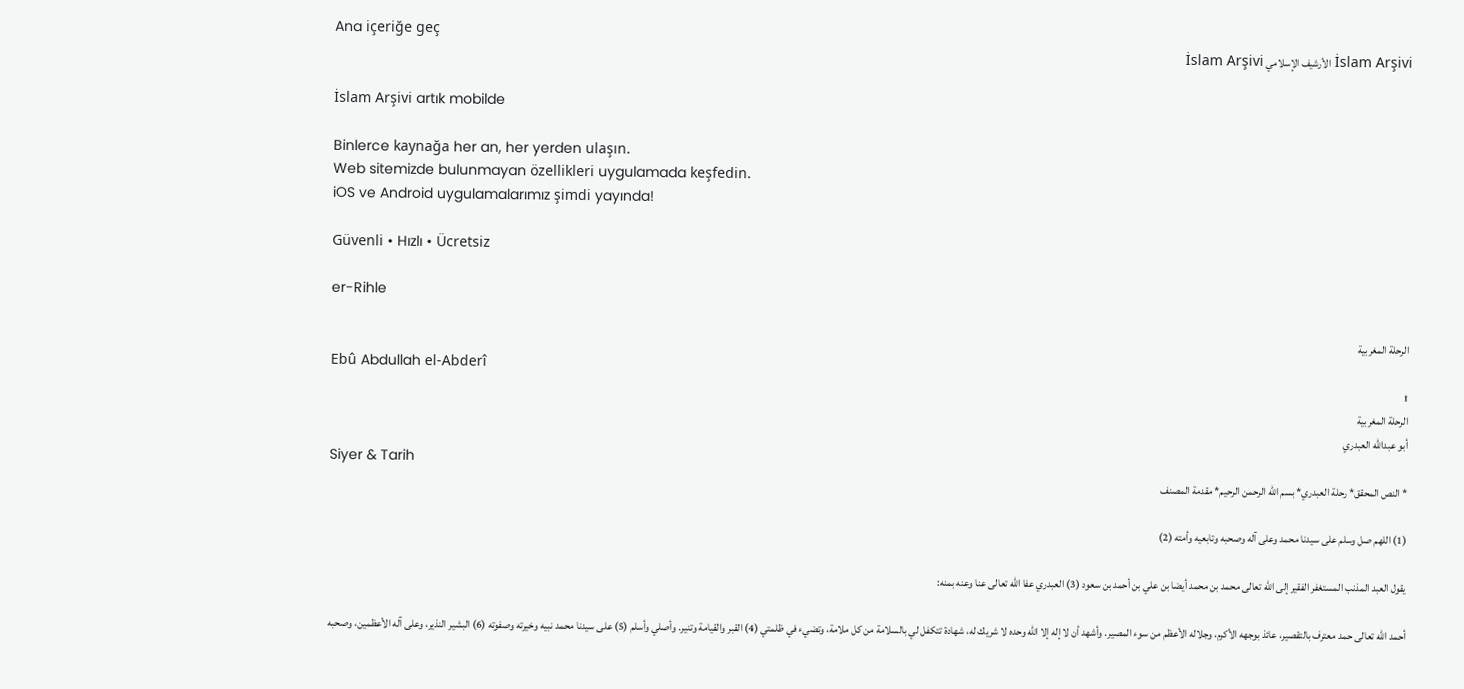Ana içeriğe geç
İslam Arşivi الأرشيف الإسلامي İslam Arşivi

İslam Arşivi artık mobilde

Binlerce kaynağa her an, her yerden ulaşın.
Web sitemizde bulunmayan özellikleri uygulamada keşfedin.
iOS ve Android uygulamalarımız şimdi yayında!

Güvenli • Hızlı • Ücretsiz

er-Rihle

الرحلة المغربية
Ebû Abdullah el-Abderî
۩
الرحلة المغربية
أبو عبدالله العبدري
Siyer & Tarih
* النص المحقق* رحلة العبدري* بسم الله الرحمن الرحيم* مقدمة المصنف

(1) اللهم صل وسلم على سيدنا محمد وعلى آله وصحبه وتابعيه وأمته (2)

يقول العبد المذنب المستغفر الفقير إلى الله تعالى محمد بن محمد أيضا بن علي بن أحمد بن سعود (3) العبدري عفا الله تعالى عنا وعنه بمنه:

أحمد الله تعالى حمد معترف بالتقصير، عائذ بوجهه الأكرم، وجلاله الأعظم من سوء المصير. وأشهد أن لا إله إلا الله وحده لا شريك له، شهادة تتكفل لي بالسلامة من كل ملامة، وتضيء في ظلمتي (4) القبر والقيامة وتنير. وأصلي وأسلم (5) على سيدنا محمد نبيه وخيرته وصفوته (6) البشير النذير، وعلى آله الأعظمين، وصحبه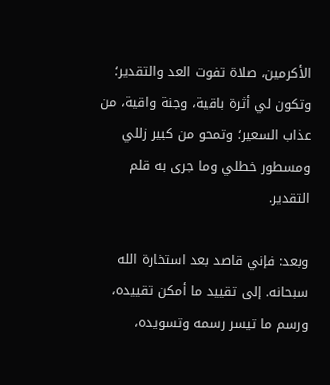الأكرمين، صلاة تفوت العد والتقدير؛ وتكون لي أثرة باقية، وجنة واقية، من عذاب السعير؛ وتمحو من كبير زللي ومسطور خطلي وما جرى به قلم التقدير.

وبعد: فإني قاصد بعد استخارة الله سبحانه. إلى تقييد ما أمكن تقييده، ورسم ما تيسر رسمه وتسويده،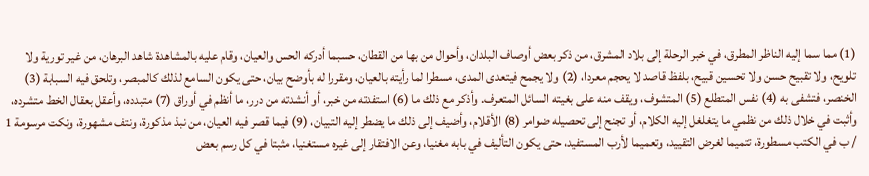(1) مما سما إليه الناظر المطرق، في خبر الرحلة إلى بلاد المشرق، من ذكر بعض أوصاف البلدان، وأحوال من بها من القطان، حسبما أدركه الحس والعيان، وقام عليه بالمشاهدة شاهد البرهان، من غير تورية ولا تلويح، ولا تقبيح حسن ولا تحسين قبيح، بلفظ قاصد لا يحجم معردا، (2) ولا يجمح فيتعدى المدى، مسطرا لما رأيته بالعيان، ومقررا له بأوضح بيان، حتى يكون السامع لذلك كالمبصر، وتلحق فيه السبابة (3) الخنصر، فتشفى به (4) نفس المتطلع (5) المتشوف، ويقف منه على بغيته السائل المتعرف. وأذكر مع ذلك ما (6) استفدته من خبر، أو أنشدته من درر، ما أنظم في أوراق (7) متبدده، وأعقل بعقال الخط متشرده، وأثبت في خلال ذلك من نظمي ما يتغلغل إليه الكلام، أو تجنح إلى تحصيله ضوامر (8) الأقلام، وأضيف إلى ذلك ما يضطر إليه التبيان، (9) فيما قصر فيه العيان، من نبذ مذكورة، ونتف مشهورة، ونكت مرسومة 1 / ب في الكتب مسطورة، تتميما لغرض التقييد، وتعميما لأرب المستفيد، حتى يكون التأليف في بابه مغنيا، وعن الافتقار إلى غيره مستغنيا، مثبتا في كل رسم بعض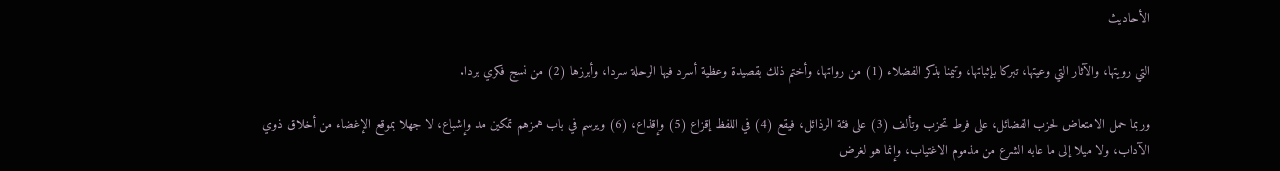الأحاديث

التي رويتها، والآثار التي وعيتها، تبركا بإثباتها، وتيمنا بذكر الفضلاء (1) من رواتها، وأختم ذلك بقصيدة وعظية أسرد فيها الرحلة سردا، وأبرزها (2) من نسج فكري بردا.

وربما حمل الامتعاض لحزب الفضائل، على فرط تحزب وتألف (3) على فئة الرذائل، فيقع (4) في اللفظ إقزاع (5) وإقذاع، (6) ويرسم في باب همزهم تمكين مد وإشباع، لا جهلا بموقع الإغضاء من أخلاق ذوي الآداب، ولا ميلا إلى ما عابه الشرع من مذموم الاغتياب، وإنما هو لغرض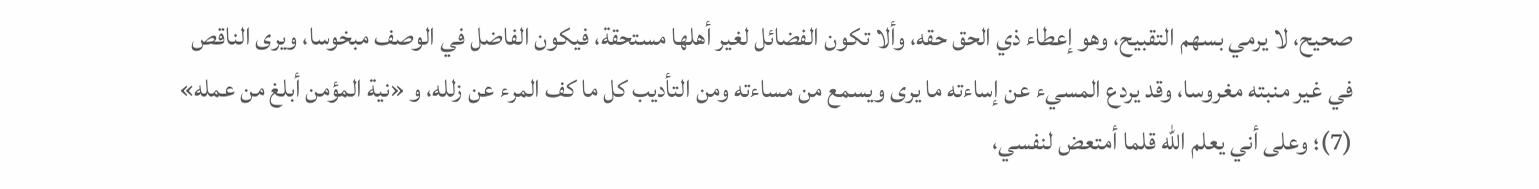صحيح، لا يرمي بسهم التقبيح، وهو إعطاء ذي الحق حقه، وألا تكون الفضائل لغير أهلها مستحقة، فيكون الفاضل في الوصف مبخوسا، ويرى الناقص في غير منبته مغروسا، وقد يردع المسيء عن إساءته ما يرى ويسمع من مساءته ومن التأديب كل ما كف المرء عن زلله، و «نية المؤمن أبلغ من عمله» (7)؛ وعلى أني يعلم الله قلما أمتعض لنفسي،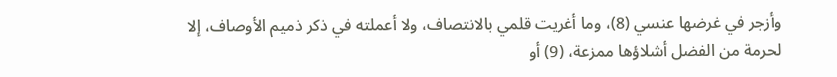وأزجر في غرضها عنسي (8)، وما أغريت قلمي بالانتصاف، ولا أعملته في ذكر ذميم الأوصاف، إلا لحرمة من الفضل أشلاؤها ممزعة، (9) أو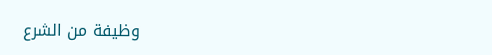وظيفة من الشرع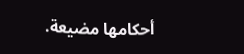أحكامها مضيعة.